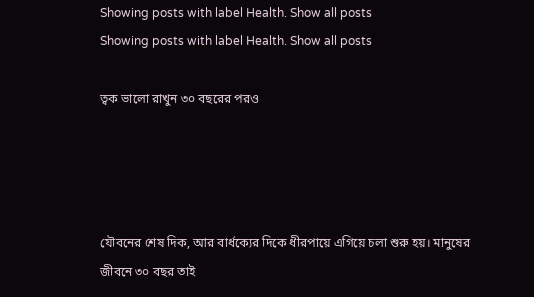Showing posts with label Health. Show all posts
Showing posts with label Health. Show all posts

ত্বক ভালো রাখুন ৩০ বছরের পরও




যৌবনের শেষ দিক, আর বার্ধক্যের দিকে ধীরপায়ে এগিয়ে চলা শুরু হয়। মানুষের জীবনে ৩০ বছর তাই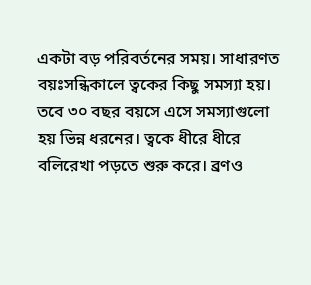একটা বড় পরিবর্তনের সময়। সাধারণত বয়ঃসন্ধিকালে ত্বকের কিছু সমস্যা হয়। তবে ৩০ বছর বয়সে এসে সমস্যাগুলো হয় ভিন্ন ধরনের। ত্বকে ধীরে ধীরে বলিরেখা পড়তে শুরু করে। ব্রণও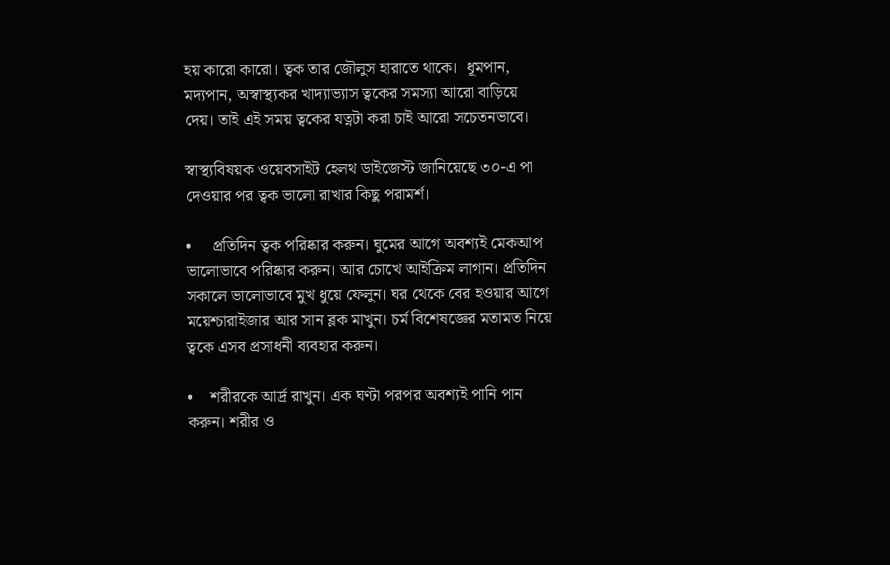হয় কারো কারো। ত্বক তার জৌলুস হারাতে থাকে।  ধূমপান, মদ্যপান, অস্বাস্থ্যকর খাদ্যাভ্যাস ত্বকের সমস্যা আরো বাড়িয়ে দেয়। তাই এই সময় ত্বকের যত্নটা করা চাই আরো সচেতনভাবে।

স্বাস্থ্যবিষয়ক ওয়েবসাইট হেলথ ডাইজেস্ট জানিয়েছে ৩০-এ পা দেওয়ার পর ত্বক ভালো রাখার কিছু পরামর্শ।

•     প্রতিদিন ত্বক পরিষ্কার করুন। ঘুমের আগে অবশ্যই মেকআপ ভালোভাবে পরিষ্কার করুন। আর চোখে আইক্রিম লাগান। প্রতিদিন সকালে ভালোভাবে মুখ ধুয়ে ফেলুন। ঘর থেকে বের হওয়ার আগে ময়েশ্চারাইজার আর সান ব্লক মাখুন। চর্ম বিশেষজ্ঞের মতামত নিয়ে ত্বকে এসব প্রসাধনী ব্যবহার করুন।

•    শরীরকে আর্দ্র রাখুন। এক ঘণ্টা পরপর অবশ্যই পানি পান করুন। শরীর ও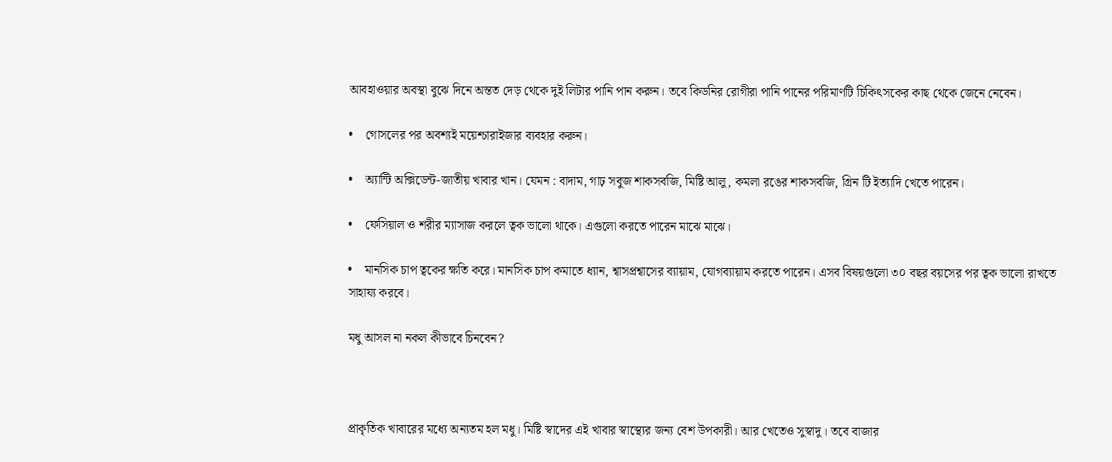আবহাওয়ার অবস্থা বুঝে দিনে অন্তত দেড় থেকে দুই লিটার পানি পান করুন। তবে কিডনির রোগীরা পানি পানের পরিমাণটি চিকিৎসকের কাছ থেকে জেনে নেবেন।

•    গোসলের পর অবশ্যই ময়েশ্চারাইজার ব্যবহার করুন।

•    অ্যান্টি অক্সিডেন্ট-জাতীয় খাবার খান। যেমন : বাদাম, গাঢ় সবুজ শাকসবজি, মিষ্টি আলু, কমলা রঙের শাকসবজি, গ্রিন টি ইত্যাদি খেতে পারেন।

•    ফেসিয়াল ও শরীর ম্যাসাজ করলে ত্বক ভালো থাকে। এগুলো করতে পারেন মাঝে মাঝে।

•    মানসিক চাপ ত্বকের ক্ষতি করে। মানসিক চাপ কমাতে ধ্যান, শ্বাসপ্রশ্বাসের ব্যায়াম, যোগব্যায়াম করতে পারেন। এসব বিষয়গুলো ৩০ বছর বয়সের পর ত্বক ভালো রাখতে সাহায্য করবে।

মধু আসল না নকল কীভাবে চিনবেন?



প্রাকৃতিক খাবারের মধ্যে অন্যতম হল মধু। মিষ্টি স্বাদের এই খাবার স্বাস্থ্যের জন্য বেশ উপকারী। আর খেতেও সুস্বাদু। তবে বাজার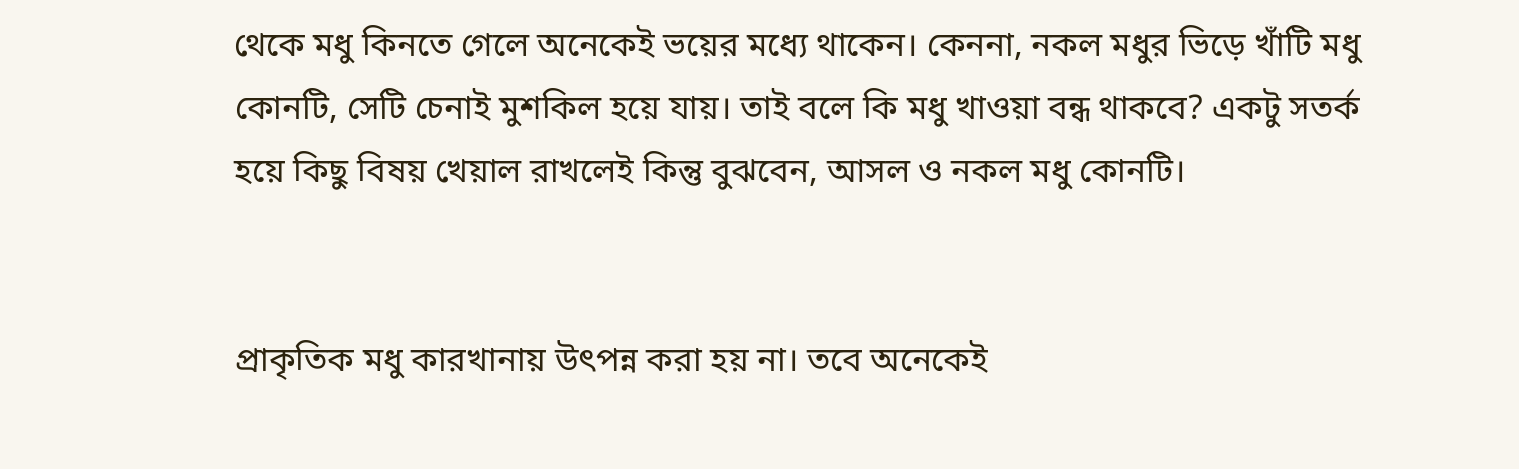থেকে মধু কিনতে গেলে অনেকেই ভয়ের মধ্যে থাকেন। কেননা, নকল মধুর ভিড়ে খাঁটি মধু কোনটি, সেটি চেনাই মুশকিল হয়ে যায়। তাই বলে কি মধু খাওয়া বন্ধ থাকবে? একটু সতর্ক হয়ে কিছু বিষয় খেয়াল রাখলেই কিন্তু বুঝবেন, আসল ও নকল মধু কোনটি।


প্রাকৃতিক মধু কারখানায় উৎপন্ন করা হয় না। তবে অনেকেই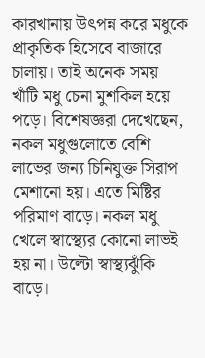কারখানায় উৎপন্ন করে মধুকে প্রাকৃতিক হিসেবে বাজারে চালায়। তাই অনেক সময় খাঁটি মধু চেনা মুশকিল হয়ে পড়ে। বিশেষজ্ঞরা দেখেছেন, নকল মধুগুলোতে বেশি লাভের জন্য চিনিযুক্ত সিরাপ মেশানো হয়। এতে মিষ্টির পরিমাণ বাড়ে। নকল মধু খেলে স্বাস্থ্যের কোনো লাভই হয় না। উল্টো স্বাস্থ্যঝুঁকি বাড়ে।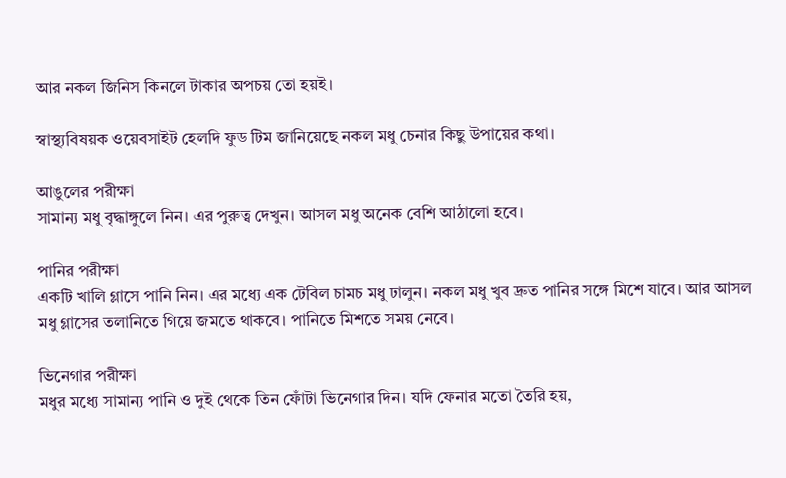আর নকল জিনিস কিনলে টাকার অপচয় তো হয়ই।

স্বাস্থ্যবিষয়ক ওয়েবসাইট হেলদি ফুড টিম জানিয়েছে নকল মধু চেনার কিছু উপায়ের কথা।

আঙুলের পরীক্ষা
সামান্য মধু বৃদ্ধাঙ্গুলে নিন। এর পুরুত্ব দেখুন। আসল মধু অনেক বেশি আঠালো হবে।

পানির পরীক্ষা
একটি খালি গ্লাসে পানি নিন। এর মধ্যে এক টেবিল চামচ মধু ঢালুন। নকল মধু খুব দ্রুত পানির সঙ্গে মিশে যাবে। আর আসল মধু গ্লাসের তলানিতে গিয়ে জমতে থাকবে। পানিতে মিশতে সময় নেবে।

ভিনেগার পরীক্ষা
মধুর মধ্যে সামান্য পানি ও দুই থেকে তিন ফোঁটা ভিনেগার দিন। যদি ফেনার মতো তৈরি হয়,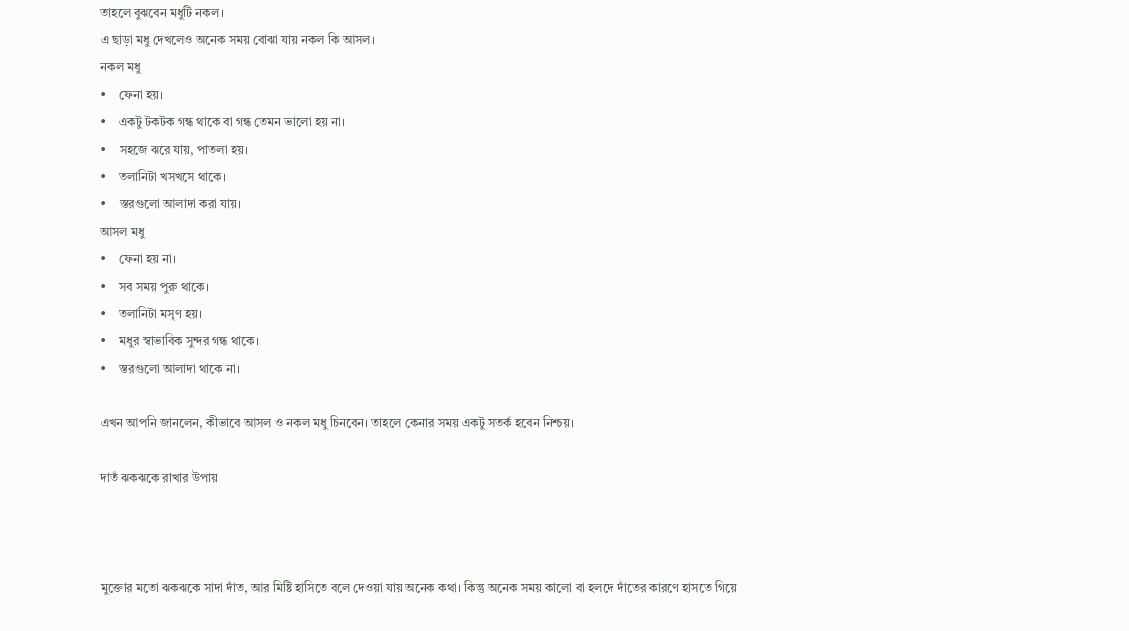তাহলে বুঝবেন মধুটি নকল।
এ ছাড়া মধু দেখলেও অনেক সময় বোঝা যায় নকল কি আসল।
নকল মধু
•    ফেনা হয়।
•    একটু টকটক গন্ধ থাকে বা গন্ধ তেমন ভালো হয় না।
•    সহজে ঝরে যায়, পাতলা হয়।
•    তলানিটা খসখসে থাকে।
•    স্তরগুলো আলাদা করা যায়।
আসল মধু
•    ফেনা হয় না।
•    সব সময় পুরু থাকে।
•    তলানিটা মসৃণ হয়।
•    মধুর স্বাভাবিক সুন্দর গন্ধ থাকে।
•    স্তরগুলো আলাদা থাকে না।

এখন আপনি জানলেন, কীভাবে আসল ও নকল মধু চিনবেন। তাহলে কেনার সময় একটু সতর্ক হবেন নিশ্চয়।

দাতঁ ঝকঝকে রাখার উপায়



মুক্তোর মতো ঝকঝকে সাদা দাঁত, আর মিষ্টি হাসিতে বলে দেওয়া যায় অনেক কথা। কিন্তু অনেক সময় কালো বা হলদে দাঁতের কারণে হাসতে গিয়ে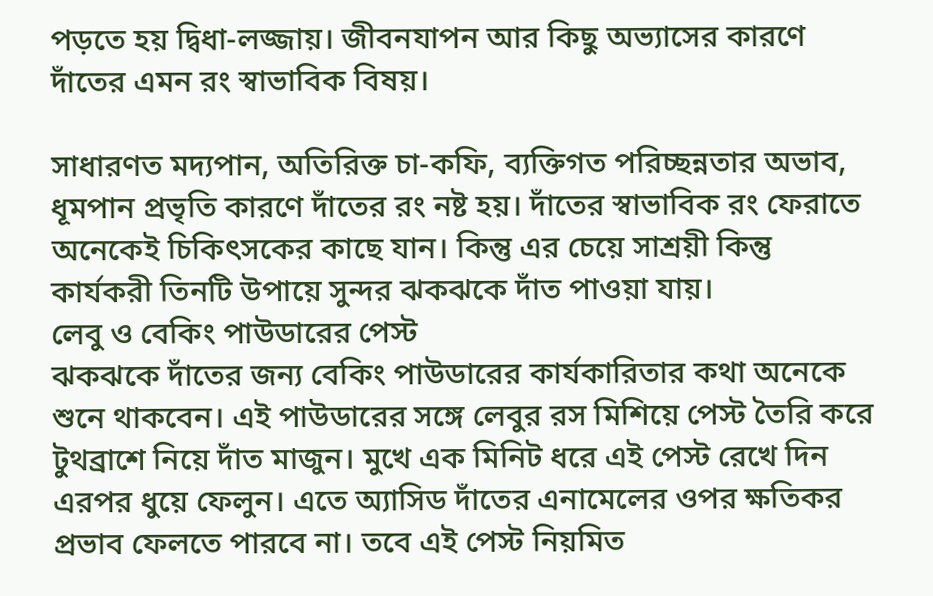পড়তে হয় দ্বিধা-লজ্জায়। জীবনযাপন আর কিছু অভ্যাসের কারণে দাঁতের এমন রং স্বাভাবিক বিষয়।

সাধারণত মদ্যপান, অতিরিক্ত চা-কফি, ব্যক্তিগত পরিচ্ছন্নতার অভাব, ধূমপান প্রভৃতি কারণে দাঁতের রং নষ্ট হয়। দাঁতের স্বাভাবিক রং ফেরাতে অনেকেই চিকিৎসকের কাছে যান। কিন্তু এর চেয়ে সাশ্রয়ী কিন্তু কার্যকরী তিনটি উপায়ে সুন্দর ঝকঝকে দাঁত পাওয়া যায়।
লেবু ও বেকিং পাউডারের পেস্ট
ঝকঝকে দাঁতের জন্য বেকিং পাউডারের কার্যকারিতার কথা অনেকে শুনে থাকবেন। এই পাউডারের সঙ্গে লেবুর রস মিশিয়ে পেস্ট তৈরি করে টুথব্রাশে নিয়ে দাঁত মাজুন। মুখে এক মিনিট ধরে এই পেস্ট রেখে দিন এরপর ধুয়ে ফেলুন। এতে অ্যাসিড দাঁতের এনামেলের ওপর ক্ষতিকর প্রভাব ফেলতে পারবে না। তবে এই পেস্ট নিয়মিত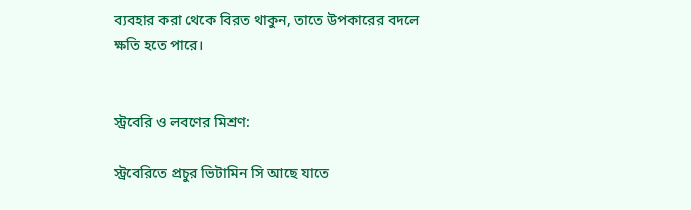ব্যবহার করা থেকে বিরত থাকুন, তাতে উপকারের বদলে ক্ষতি হতে পারে।


স্ট্রবেরি ও লবণের মিশ্রণ:

স্ট্রবেরিতে প্রচুর ভিটামিন সি আছে যাতে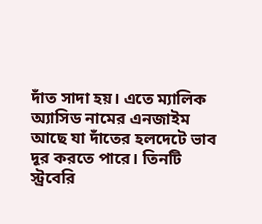দাঁত সাদা হয়। এতে ম্যালিক অ্যাসিড নামের এনজাইম আছে যা দাঁতের হলদেটে ভাব দূর করতে পারে। তিনটি স্ট্রবেরি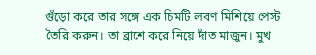গুঁড়ো করে তার সঙ্গে এক চিমটি লবণ মিশিয়ে পেস্ট তৈরি করুন। তা ব্রাশে করে নিয়ে দাঁত মাজুন। মুখ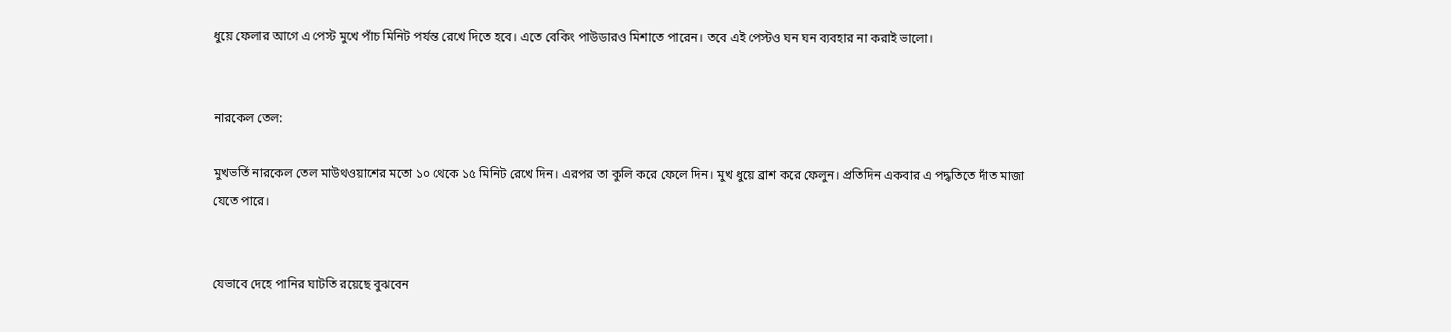ধুয়ে ফেলার আগে এ পেস্ট মুখে পাঁচ মিনিট পর্যন্ত রেখে দিতে হবে। এতে বেকিং পাউডারও মিশাতে পারেন। তবে এই পেস্টও ঘন ঘন ব্যবহার না করাই ভালো।


নারকেল তেল:

মুখভর্তি নারকেল তেল মাউথওয়াশের মতো ১০ থেকে ১৫ মিনিট রেখে দিন। এরপর তা কুলি করে ফেলে দিন। মুখ ধুয়ে ব্রাশ করে ফেলুন। প্রতিদিন একবার এ পদ্ধতিতে দাঁত মাজা যেতে পারে।


যেভাবে দেহে পানির ঘাটতি রয়েছে বুঝবেন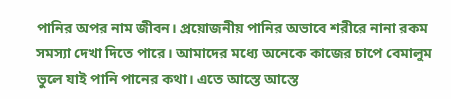পানির অপর নাম জীবন। প্রয়োজনীয় পানির অভাবে শরীরে নানা রকম সমস্যা দেখা দিতে পারে। আমাদের মধ্যে অনেকে কাজের চাপে বেমালুম ভুলে যাই পানি পানের কথা। এতে আস্তে আস্তে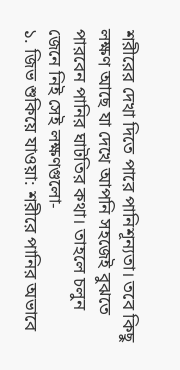শরীরের দেখা দিতে পারে পানিশূন্যতা। তবে কিছু লক্ষণ আছে যা দেখে আপনি সহজেই বুঝতে পারবেন পানির ঘাটতির কথা। তাহলে চলুন জেনে নিই সেই লক্ষণগুলো-
১. জিভ শুকিয়ে যাওয়া: শরীরে পানির অভাবে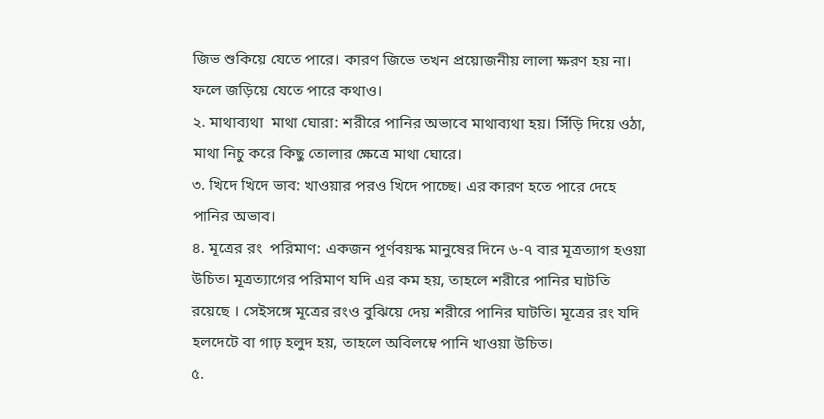জিভ শুকিয়ে যেতে পারে। কারণ জিভে তখন প্রয়োজনীয় লালা ক্ষরণ হয় না। ফলে জড়িয়ে যেতে পারে কথাও।
২. মাথাব্যথা  মাথা ঘোরা: শরীরে পানির অভাবে মাথাব্যথা হয়। সিঁড়ি দিয়ে ওঠা, মাথা নিচু করে কিছু তোলার ক্ষেত্রে মাথা ঘোরে।
৩. খিদে খিদে ভাব: খাওয়ার পরও খিদে পাচ্ছে। এর কারণ হতে পারে দেহে পানির অভাব।
৪. মূত্রের রং  পরিমাণ: একজন পূর্ণবয়স্ক মানুষের দিনে ৬-৭ বার মূত্রত্যাগ হওয়া উচিত। মূত্রত্যাগের পরিমাণ যদি এর কম হয়, তাহলে শরীরে পানির ঘাটতি রয়েছে । সেইসঙ্গে মূত্রের রংও বুঝিয়ে দেয় শরীরে পানির ঘাটতি। মূত্রের রং যদি হলদেটে বা গাঢ় হলুদ হয়, তাহলে অবিলম্বে পানি খাওয়া উচিত।
৫.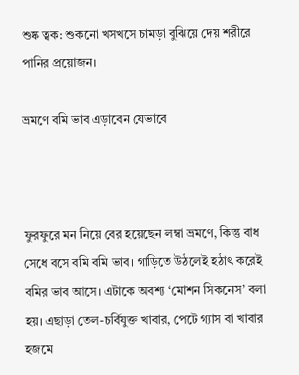শুষ্ক ত্বক: শুকনো খসখসে চামড়া বুঝিয়ে দেয় শরীরে পানির প্রয়োজন।

ভ্রমণে বমি ভাব এড়াবেন যেভাবে



ফুরফুরে মন নিয়ে বের হয়েছেন লম্বা ভ্রমণে, কিন্তু বাধ সেধে বসে বমি বমি ভাব। গাড়িতে উঠলেই হঠাৎ করেই বমির ভাব আসে। এটাকে অবশ্য ‘মোশন সিকনেস’ বলা হয়। এছাড়া তেল-চর্বিযুক্ত খাবার, পেটে গ্যাস বা খাবার হজমে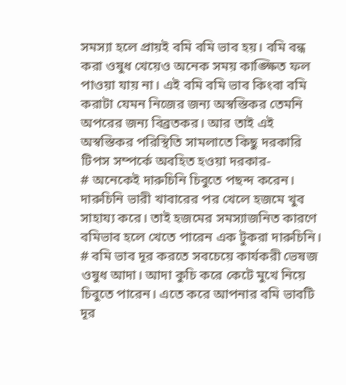সমস্যা হলে প্রায়ই বমি বমি ভাব হয়। বমি বন্ধ করা ওষুধ খেয়েও অনেক সময় কাঙ্ক্ষিত ফল পাওয়া যায় না। এই বমি বমি ভাব কিংবা বমি করাটা যেমন নিজের জন্য অস্বস্তিকর তেমনি অপরের জন্য বিব্রতকর। আর তাই এই অস্বস্তিকর পরিস্থিতি সামলাতে কিছু দরকারি টিপস সম্পর্কে অবহিত হওয়া দরকার-
# অনেকেই দারুচিনি চিবুতে পছন্দ করেন। দারুচিনি ভারী খাবারের পর খেলে হজমে খুব সাহায্য করে। তাই হজমের সমস্যাজনিত কারণে বমিভাব হলে খেতে পারেন এক টুকরা দারুচিনি।
# বমি ভাব দূর করতে সবচেয়ে কার্যকরী ভেষজ ওষুধ আদা। আদা কুচি করে কেটে মুখে নিয়ে চিবুতে পারেন। এতে করে আপনার বমি ভাবটি দূর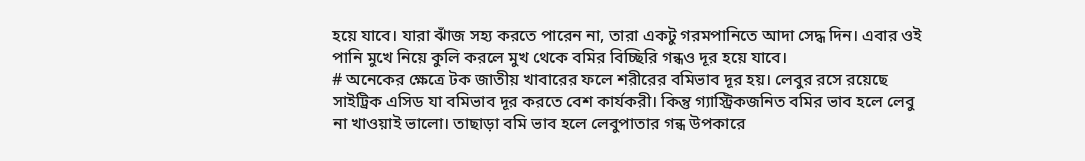হয়ে যাবে। যারা ঝাঁজ সহ্য করতে পারেন না, তারা একটু গরমপানিতে আদা সেদ্ধ দিন। এবার ওই পানি মুখে নিয়ে কুলি করলে মুখ থেকে বমির বিচ্ছিরি গন্ধও দূর হয়ে যাবে।
# অনেকের ক্ষেত্রে টক জাতীয় খাবারের ফলে শরীরের বমিভাব দূর হয়। লেবুর রসে রয়েছে সাইট্রিক এসিড যা বমিভাব দূর করতে বেশ কার্যকরী। কিন্তু গ্যাস্ট্রিকজনিত বমির ভাব হলে লেবু না খাওয়াই ভালো। তাছাড়া বমি ভাব হলে লেবুপাতার গন্ধ উপকারে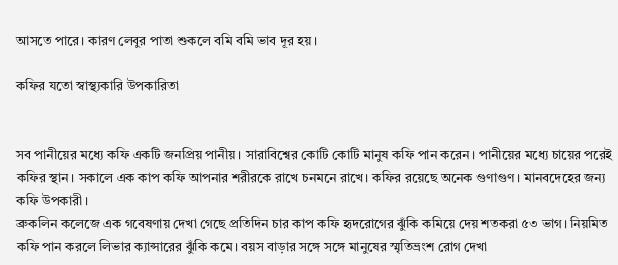আসতে পারে। কারণ লেবুর পাতা শুকলে বমি বমি ভাব দূর হয়।

কফির যতো স্বাস্থ্যকারি উপকারিতা


সব পানীয়ের মধ্যে কফি একটি জনপ্রিয় পানীয়। সারাবিশ্বের কোটি কোটি মানুষ কফি পান করেন। পানীয়ের মধ্যে চায়ের পরেই কফির স্থান। সকালে এক কাপ কফি আপনার শরীরকে রাখে চনমনে রাখে। কফির রয়েছে অনেক গুণাগুণ। মানবদেহের জন্য কফি উপকারী।
ব্রুকলিন কলেজে এক গবেষণায় দেখা গেছে প্রতিদিন চার কাপ কফি হৃদরোগের ঝুঁকি কমিয়ে দেয় শতকরা ৫৩ ভাগ। নিয়মিত কফি পান করলে লিভার ক্যান্সারের ঝুঁকি কমে। বয়স বাড়ার সঙ্গে সঙ্গে মানুষের স্মৃতিভ্রংশ রোগ দেখা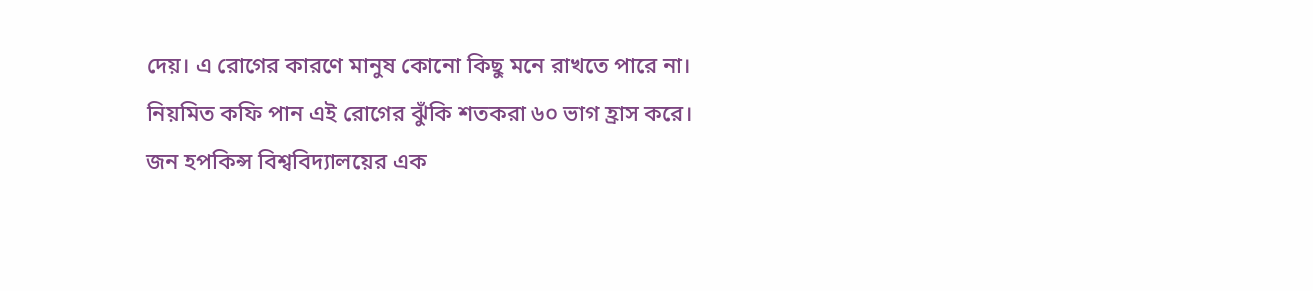দেয়। এ রোগের কারণে মানুষ কোনো কিছু মনে রাখতে পারে না। নিয়মিত কফি পান এই রোগের ঝুঁকি শতকরা ৬০ ভাগ হ্রাস করে।
জন হপকিন্স বিশ্ববিদ্যালয়ের এক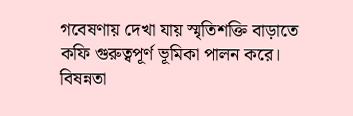গবেষণায় দেখা যায় স্মৃতিশক্তি বাড়াতে কফি গুরুত্বপূর্ণ ভূমিকা পালন করে। বিষন্নতা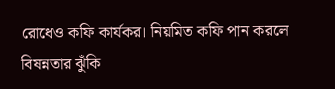রোধেও কফি কার্যকর। নিয়মিত কফি পান করলে বিষন্নতার ঝুঁকি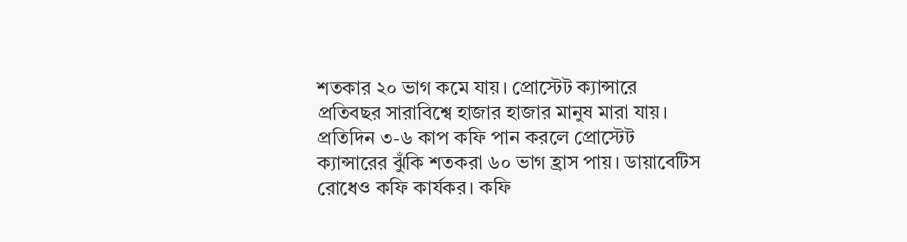শতকার ২০ ভাগ কমে যায়। প্রোস্টেট ক্যান্সারে প্রতিবছর সারাবিশ্বে হাজার হাজার মানুষ মারা যায়।
প্রতিদিন ৩-৬ কাপ কফি পান করলে প্রোস্টেট ক্যান্সারের ঝুঁকি শতকরা ৬০ ভাগ হ্রাস পায়। ডায়াবেটিস রোধেও কফি কার্যকর। কফি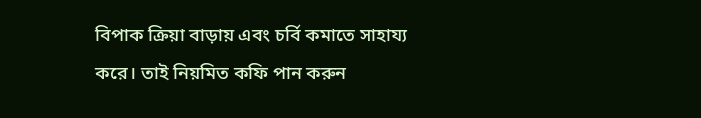বিপাক ক্রিয়া বাড়ায় এবং চর্বি কমাতে সাহায্য করে। তাই নিয়মিত কফি পান করুন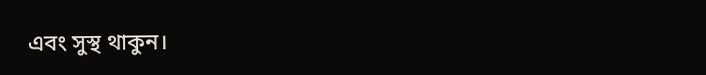এবং সুস্থ থাকুন।